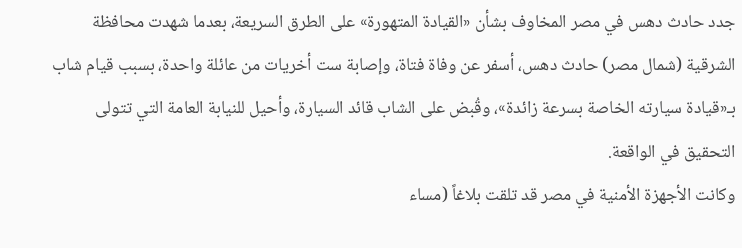جدد حادث دهس في مصر المخاوف بشأن «القيادة المتهورة» على الطرق السريعة، بعدما شهدت محافظة الشرقية (شمال مصر) حادث دهس، أسفر عن وفاة فتاة، وإصابة ست أخريات من عائلة واحدة، بسبب قيام شاب بـ«قيادة سيارته الخاصة بسرعة زائدة»، وقُبض على الشاب قائد السيارة، وأحيل للنيابة العامة التي تتولى التحقيق في الواقعة.
وكانت الأجهزة الأمنية في مصر قد تلقت بلاغاً (مساء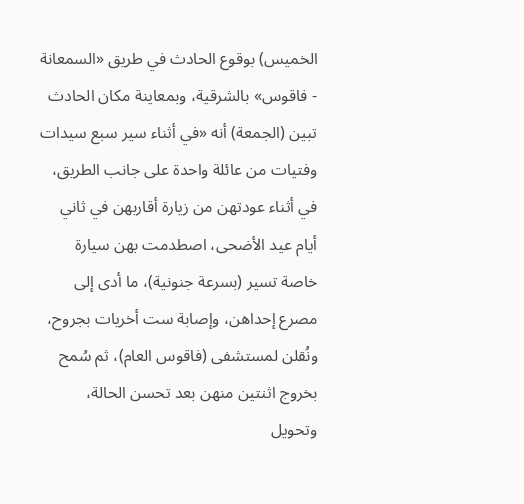الخميس) بوقوع الحادث في طريق «السمعانة - فاقوس» بالشرقية، وبمعاينة مكان الحادث تبين (الجمعة) أنه «في أثناء سير سبع سيدات وفتيات من عائلة واحدة على جانب الطريق، في أثناء عودتهن من زيارة أقاربهن في ثاني أيام عيد الأضحى، اصطدمت بهن سيارة خاصة تسير (بسرعة جنونية)، ما أدى إلى مصرع إحداهن، وإصابة ست أخريات بجروح، ونُقلن لمستشفى (فاقوس العام)، ثم سُمح بخروج اثنتين منهن بعد تحسن الحالة، وتحويل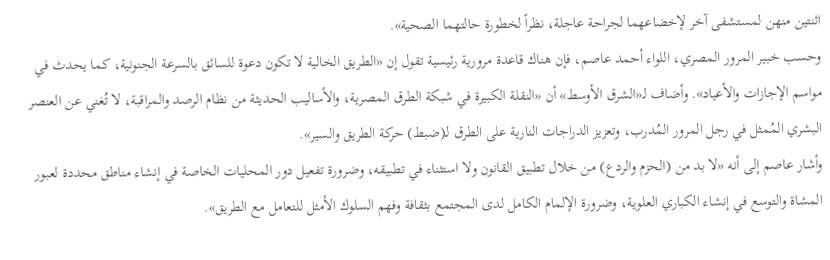اثنتين منهن لمستشفى آخر لإخضاعهما لجراحة عاجلة، نظراً لخطورة حالتهما الصحية».
وحسب خبير المرور المصري، اللواء أحمد عاصم، فإن هناك قاعدة مرورية رئيسية تقول إن «الطريق الخالية لا تكون دعوة للسائق بالسرعة الجنونية، كما يحدث في مواسم الإجازات والأعياد». وأضاف لـ«الشرق الأوسط» أن «النقلة الكبيرة في شبكة الطرق المصرية، والأساليب الحديثة من نظام الرصد والمراقبة، لا تُغني عن العنصر البشري المُمثل في رجل المرور المُدرب، وتعزيز الدراجات النارية على الطرق لـ(ضبط) حركة الطريق والسير».
وأشار عاصم إلى أنه «لا بد من (الحزم والردع) من خلال تطبيق القانون ولا استثناء في تطبيقه، وضرورة تفعيل دور المحليات الخاصة في إنشاء مناطق محددة لعبور المشاة والتوسع في إنشاء الكباري العلوية، وضرورة الإلمام الكامل لدى المجتمع بثقافة وفهم السلوك الأمثل للتعامل مع الطريق».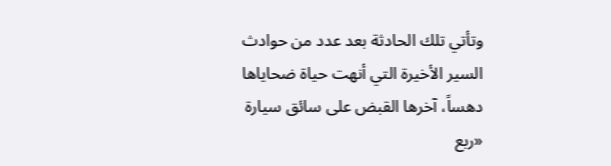وتأتي تلك الحادثة بعد عدد من حوادث السير الأخيرة التي أنهت حياة ضحاياها دهساً، آخرها القبض على سائق سيارة «ربع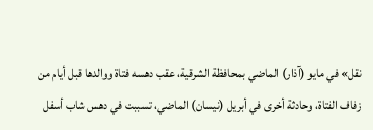نقل» في مايو (آذار) الماضي بمحافظة الشرقية، عقب دهسه فتاة ووالدها قبل أيام من زفاف الفتاة، وحادثة أخرى في أبريل (نيسان) الماضي، تسببت في دهس شاب أسفل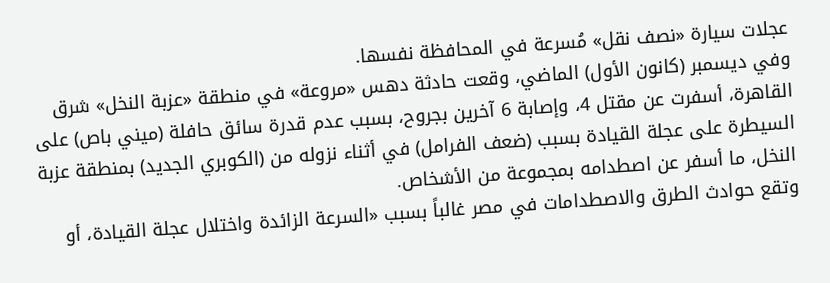عجلات سيارة «نصف نقل» مُسرعة في المحافظة نفسها.
وفي ديسمبر (كانون الأول) الماضي، وقعت حادثة دهس «مروعة» في منطقة «عزبة النخل» شرق القاهرة، أسفرت عن مقتل 4، وإصابة 6 آخرين بجروح، بسبب عدم قدرة سائق حافلة (ميني باص) على السيطرة على عجلة القيادة بسبب (ضعف الفرامل) في أثناء نزوله من (الكوبري الجديد) بمنطقة عزبة النخل، ما أسفر عن اصطدامه بمجموعة من الأشخاص.
وتقع حوادث الطرق والاصطدامات في مصر غالباً بسبب «السرعة الزائدة واختلال عجلة القيادة، أو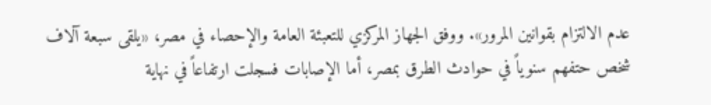عدم الالتزام بقوانين المرور». ووفق الجهاز المركزي للتعبئة العامة والإحصاء في مصر، «يلقى سبعة آلاف شخص حتفهم سنوياً في حوادث الطرق بمصر، أما الإصابات فسجلت ارتفاعاً في نهاية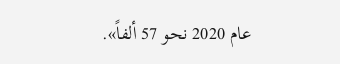عام 2020 نحو 57 ألفاً».